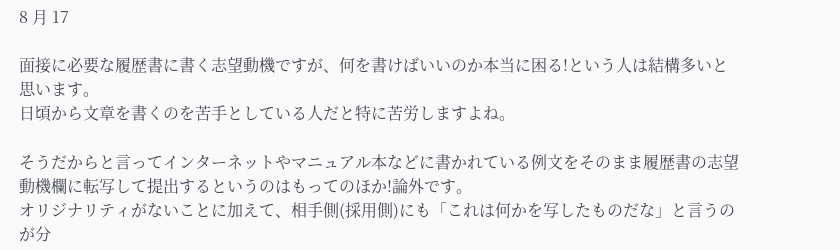8 月 17

面接に必要な履歴書に書く志望動機ですが、何を書けばいいのか本当に困る!という人は結構多いと思います。
日頃から文章を書くのを苦手としている人だと特に苦労しますよね。

そうだからと言ってインターネットやマニュアル本などに書かれている例文をそのまま履歴書の志望動機欄に転写して提出するというのはもってのほか!論外です。
オリジナリティがないことに加えて、相手側(採用側)にも「これは何かを写したものだな」と言うのが分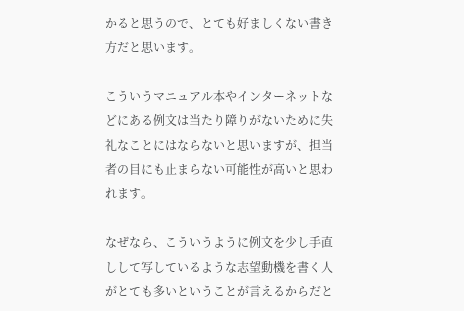かると思うので、とても好ましくない書き方だと思います。

こういうマニュアル本やインターネットなどにある例文は当たり障りがないために失礼なことにはならないと思いますが、担当者の目にも止まらない可能性が高いと思われます。

なぜなら、こういうように例文を少し手直しして写しているような志望動機を書く人がとても多いということが言えるからだと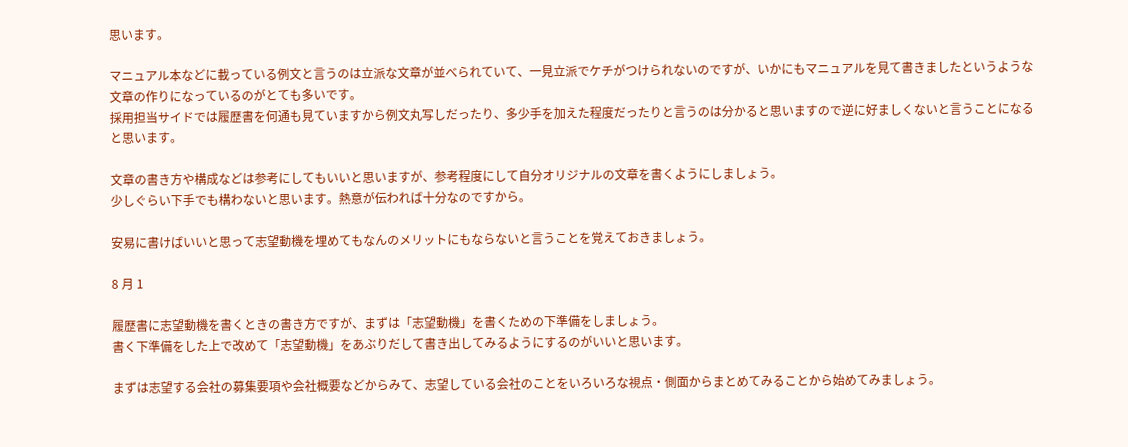思います。

マニュアル本などに載っている例文と言うのは立派な文章が並べられていて、一見立派でケチがつけられないのですが、いかにもマニュアルを見て書きましたというような文章の作りになっているのがとても多いです。
採用担当サイドでは履歴書を何通も見ていますから例文丸写しだったり、多少手を加えた程度だったりと言うのは分かると思いますので逆に好ましくないと言うことになると思います。

文章の書き方や構成などは参考にしてもいいと思いますが、参考程度にして自分オリジナルの文章を書くようにしましょう。
少しぐらい下手でも構わないと思います。熱意が伝われば十分なのですから。

安易に書けばいいと思って志望動機を埋めてもなんのメリットにもならないと言うことを覚えておきましょう。

8 月 1

履歴書に志望動機を書くときの書き方ですが、まずは「志望動機」を書くための下準備をしましょう。
書く下準備をした上で改めて「志望動機」をあぶりだして書き出してみるようにするのがいいと思います。

まずは志望する会社の募集要項や会社概要などからみて、志望している会社のことをいろいろな視点・側面からまとめてみることから始めてみましょう。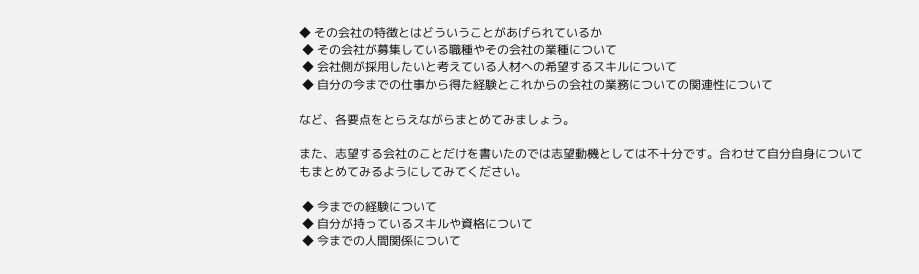◆ その会社の特徴とはどういうことがあげられているか
 ◆ その会社が募集している職種やその会社の業種について
 ◆ 会社側が採用したいと考えている人材への希望するスキルについて
 ◆ 自分の今までの仕事から得た経験とこれからの会社の業務についての関連性について

など、各要点をとらえながらまとめてみましょう。

また、志望する会社のことだけを書いたのでは志望動機としては不十分です。合わせて自分自身についてもまとめてみるようにしてみてください。

 ◆ 今までの経験について
 ◆ 自分が持っているスキルや資格について
 ◆ 今までの人間関係について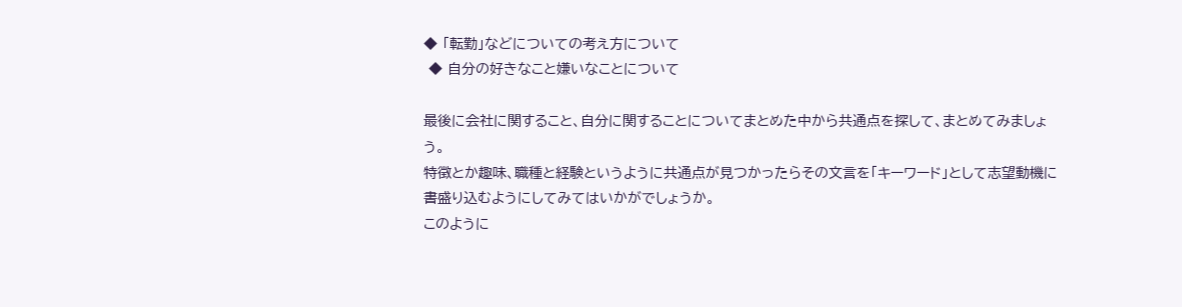◆ 「転勤」などについての考え方について
 ◆ 自分の好きなこと嫌いなことについて

最後に会社に関すること、自分に関することについてまとめた中から共通点を探して、まとめてみましょう。
特徴とか趣味、職種と経験というように共通点が見つかったらその文言を「キーワード」として志望動機に書盛り込むようにしてみてはいかがでしょうか。
このように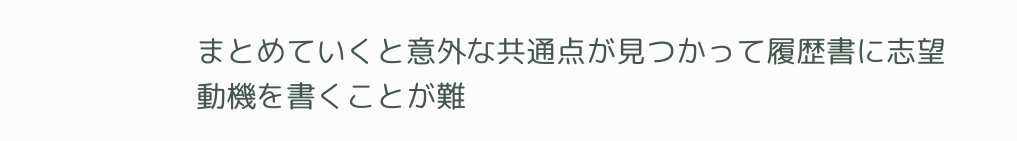まとめていくと意外な共通点が見つかって履歴書に志望動機を書くことが難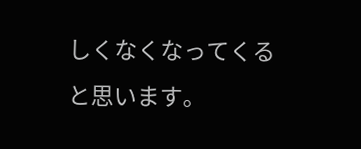しくなくなってくると思います。